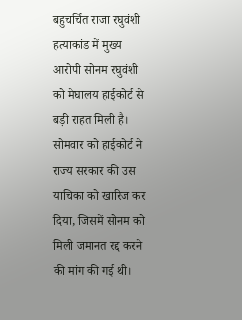बहुचर्चित राजा रघुवंशी हत्याकांड में मुख्य आरोपी सोनम रघुवंशी को मेघालय हाईकोर्ट से बड़ी राहत मिली है। सोमवार को हाईकोर्ट ने राज्य सरकार की उस याचिका को खारिज कर दिया, जिसमें सोनम को मिली जमानत रद्द करने की मांग की गई थी।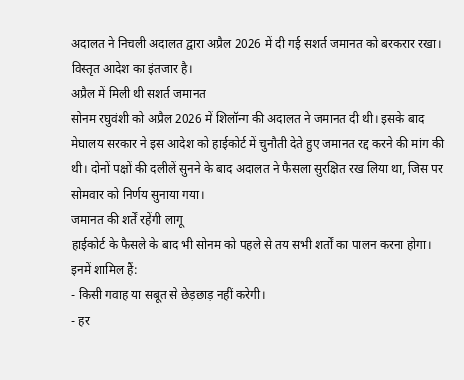अदालत ने निचली अदालत द्वारा अप्रैल 2026 में दी गई सशर्त जमानत को बरकरार रखा। विस्तृत आदेश का इंतजार है।
अप्रैल में मिली थी सशर्त जमानत
सोनम रघुवंशी को अप्रैल 2026 में शिलॉन्ग की अदालत ने जमानत दी थी। इसके बाद मेघालय सरकार ने इस आदेश को हाईकोर्ट में चुनौती देते हुए जमानत रद्द करने की मांग की थी। दोनों पक्षों की दलीलें सुनने के बाद अदालत ने फैसला सुरक्षित रख लिया था, जिस पर सोमवार को निर्णय सुनाया गया।
जमानत की शर्तें रहेंगी लागू
हाईकोर्ट के फैसले के बाद भी सोनम को पहले से तय सभी शर्तों का पालन करना होगा। इनमें शामिल हैं:
- किसी गवाह या सबूत से छेड़छाड़ नहीं करेगी।
- हर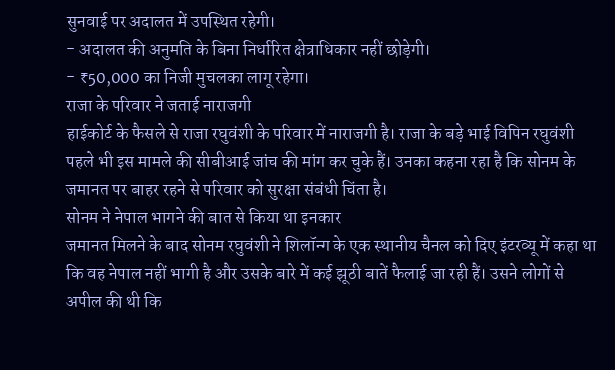सुनवाई पर अदालत में उपस्थित रहेगी।
- अदालत की अनुमति के बिना निर्धारित क्षेत्राधिकार नहीं छोड़ेगी।
- ₹50,000 का निजी मुचलका लागू रहेगा।
राजा के परिवार ने जताई नाराजगी
हाईकोर्ट के फैसले से राजा रघुवंशी के परिवार में नाराजगी है। राजा के बड़े भाई विपिन रघुवंशी पहले भी इस मामले की सीबीआई जांच की मांग कर चुके हैं। उनका कहना रहा है कि सोनम के जमानत पर बाहर रहने से परिवार को सुरक्षा संबंधी चिंता है।
सोनम ने नेपाल भागने की बात से किया था इनकार
जमानत मिलने के बाद सोनम रघुवंशी ने शिलॉन्ग के एक स्थानीय चैनल को दिए इंटरव्यू में कहा था कि वह नेपाल नहीं भागी है और उसके बारे में कई झूठी बातें फैलाई जा रही हैं। उसने लोगों से अपील की थी कि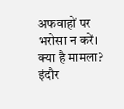अफवाहों पर भरोसा न करें।
क्या है मामला?
इंदौर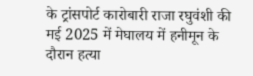के ट्रांसपोर्ट कारोबारी राजा रघुवंशी की मई 2025 में मेघालय में हनीमून के दौरान हत्या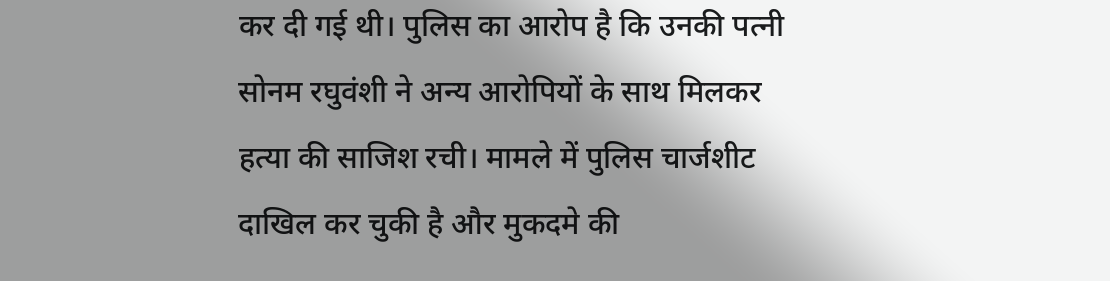कर दी गई थी। पुलिस का आरोप है कि उनकी पत्नी सोनम रघुवंशी ने अन्य आरोपियों के साथ मिलकर हत्या की साजिश रची। मामले में पुलिस चार्जशीट दाखिल कर चुकी है और मुकदमे की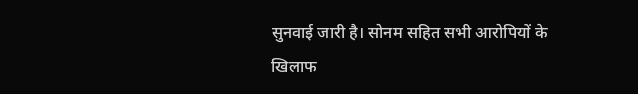सुनवाई जारी है। सोनम सहित सभी आरोपियों के खिलाफ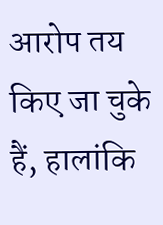आरोप तय किए जा चुके हैं, हालांकि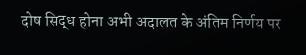दोष सिद्ध होना अभी अदालत के अंतिम निर्णय पर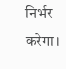निर्भर करेगा।